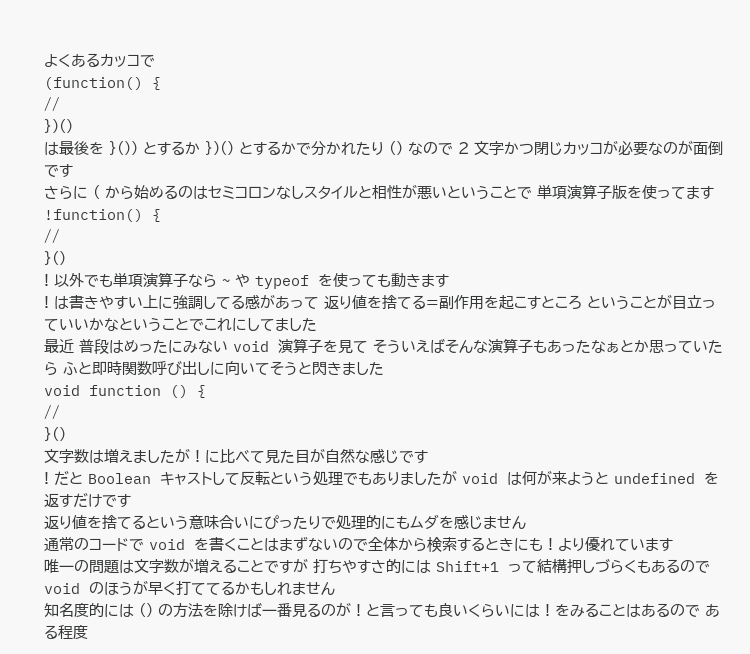よくあるカッコで
(function() {
//
})()
は最後を }()) とするか })() とするかで分かれたり () なので 2 文字かつ閉じカッコが必要なのが面倒です
さらに ( から始めるのはセミコロンなしスタイルと相性が悪いということで 単項演算子版を使ってます
!function() {
//
}()
! 以外でも単項演算子なら ~ や typeof を使っても動きます
! は書きやすい上に強調してる感があって 返り値を捨てる=副作用を起こすところ ということが目立っていいかなということでこれにしてました
最近 普段はめったにみない void 演算子を見て そういえばそんな演算子もあったなぁとか思っていたら ふと即時関数呼び出しに向いてそうと閃きました
void function () {
//
}()
文字数は増えましたが ! に比べて見た目が自然な感じです
! だと Boolean キャストして反転という処理でもありましたが void は何が来ようと undefined を返すだけです
返り値を捨てるという意味合いにぴったりで処理的にもムダを感じません
通常のコードで void を書くことはまずないので全体から検索するときにも ! より優れています
唯一の問題は文字数が増えることですが 打ちやすさ的には Shift+1 って結構押しづらくもあるので void のほうが早く打ててるかもしれません
知名度的には () の方法を除けば一番見るのが ! と言っても良いくらいには ! をみることはあるので ある程度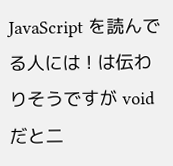JavaScript を読んでる人には ! は伝わりそうですが void だと二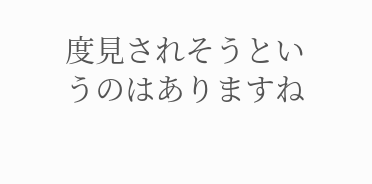度見されそうというのはありますね